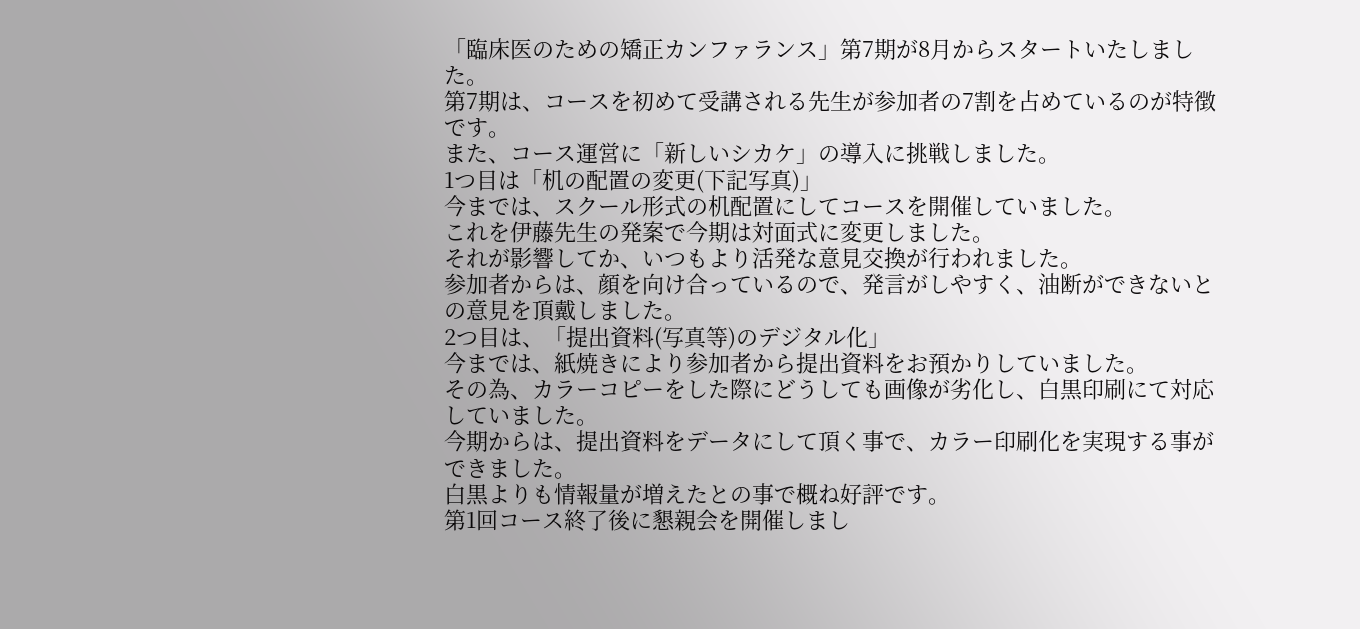「臨床医のための矯正カンファランス」第7期が8月からスタートいたしました。
第7期は、コースを初めて受講される先生が参加者の7割を占めているのが特徴です。
また、コース運営に「新しいシカケ」の導入に挑戦しました。
1つ目は「机の配置の変更(下記写真)」
今までは、スクール形式の机配置にしてコースを開催していました。
これを伊藤先生の発案で今期は対面式に変更しました。
それが影響してか、いつもより活発な意見交換が行われました。
参加者からは、顔を向け合っているので、発言がしやすく、油断ができないとの意見を頂戴しました。
2つ目は、「提出資料(写真等)のデジタル化」
今までは、紙焼きにより参加者から提出資料をお預かりしていました。
その為、カラーコピーをした際にどうしても画像が劣化し、白黒印刷にて対応していました。
今期からは、提出資料をデータにして頂く事で、カラー印刷化を実現する事ができました。
白黒よりも情報量が増えたとの事で概ね好評です。
第1回コース終了後に懇親会を開催しまし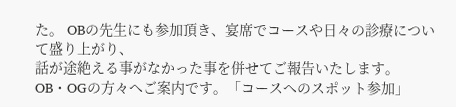た。 OBの先生にも参加頂き、宴席でコースや日々の診療について盛り上がり、
話が途絶える事がなかった事を併せてご報告いたします。 OB・OGの方々へご案内です。「コースへのスポット参加」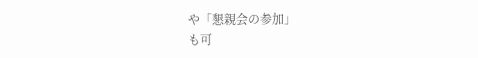や「懇親会の参加」
も可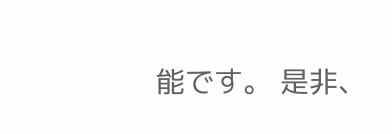能です。 是非、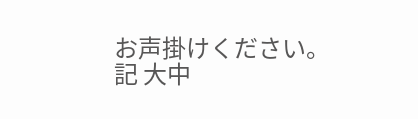お声掛けください。
記 大中